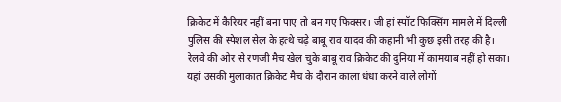क्रिकेट में कैरियर नहीं बना पाए तो बन गए फिक्सर। जी हां स्पॉट फिक्सिंग मामले में दिल्ली पुलिस की स्पेशल सेल के हत्थे चढ़े बाबू राव यादव की कहानी भी कुछ इसी तरह की है।
रेलवे की ओर से रणजी मैच खेल चुके बाबू राव क्रिकेट की दुनिया में कामयाब नहीं हो सका। यहां उसकी मुलाकात क्रिकेट मैच के दौरान काला धंधा करने वाले लोगों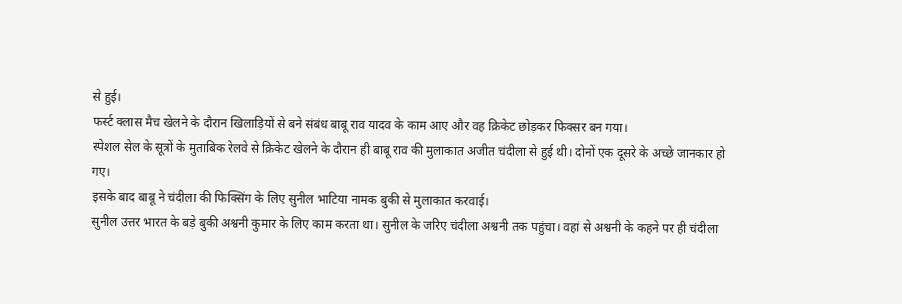से हुई।
फर्स्ट क्लास मैच खेलने के दौरान खिलाड़ियों से बने संबंध बाबू राव यादव के काम आए और वह क्रिकेट छोड़कर फिक्सर बन गया।
स्पेशल सेल के सूत्रों के मुताबिक रेलवे से क्रिकेट खेलने के दौरान ही बाबू राव की मुलाकात अजीत चंदीला से हुई थी। दोनों एक दूसरे के अच्छे जानकार हो गए।
इसके बाद बाबू ने चंदीला की फिक्सिंग के लिए सुनील भाटिया नामक बुकी से मुलाकात करवाई।
सुनील उत्तर भारत के बड़े बुकी अश्वनी कुमार के लिए काम करता था। सुनील के जरिए चंदीला अश्वनी तक पहुंचा। वहां से अश्वनी के कहने पर ही चंदीला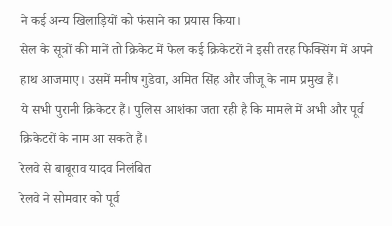ने कई अन्य खिलाड़ियों को फंसाने का प्रयास किया।
सेल के सूत्रों की मानें तो क्रिकेट में फेल कई क्रिकेटरों ने इसी तरह फिक्सिंग में अपने हाथ आजमाए। उसमें मनीष गुडेवा, अमित सिंह और जीजू के नाम प्रमुख हैं।
ये सभी पुरानी क्रिकेटर हैं। पुलिस आशंका जता रही है कि मामले में अभी और पूर्व क्रिकेटरों के नाम आ सकते हैं।
रेलवे से बाबूराव यादव निलंबित
रेलवे ने सोमवार को पूर्व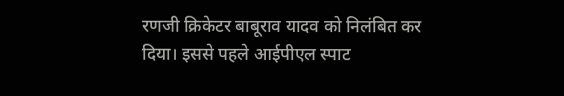रणजी क्रिकेटर बाबूराव यादव को निलंबित कर दिया। इससे पहले आईपीएल स्पाट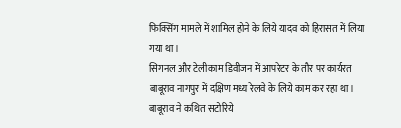फिक्सिंग मामले में शामिल होने के लिये यादव को हिरासत में लिया गया था।
सिगनल और टेलीकाम डिवीजन में आपरेटर के तौर पर कार्यरत बाबूराव नागपुर में दक्षिण मध्य रेलवे के लिये काम कर रहा था।
बाबूराव ने कथित सटोरिये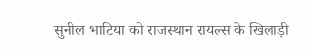सुनील भाटिया को राजस्थान रायल्स के खिलाड़ी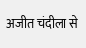अजीत चंदीला से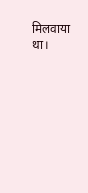मिलवाया था।